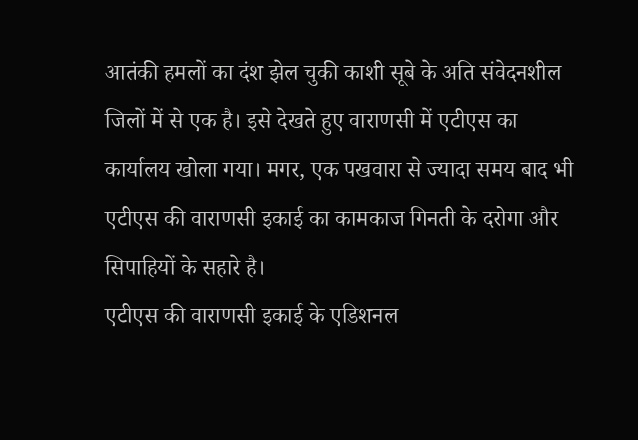आतंकी हमलों का दंश झेल चुकी काशी सूबे के अति संवेदनशील जिलों में से एक है। इसे देखते हुए वाराणसी में एटीएस का कार्यालय खोला गया। मगर, एक पखवारा से ज्यादा समय बाद भी एटीएस की वाराणसी इकाई का कामकाज गिनती के दरोगा और सिपाहियों के सहारे है।
एटीएस की वाराणसी इकाई के एडिशनल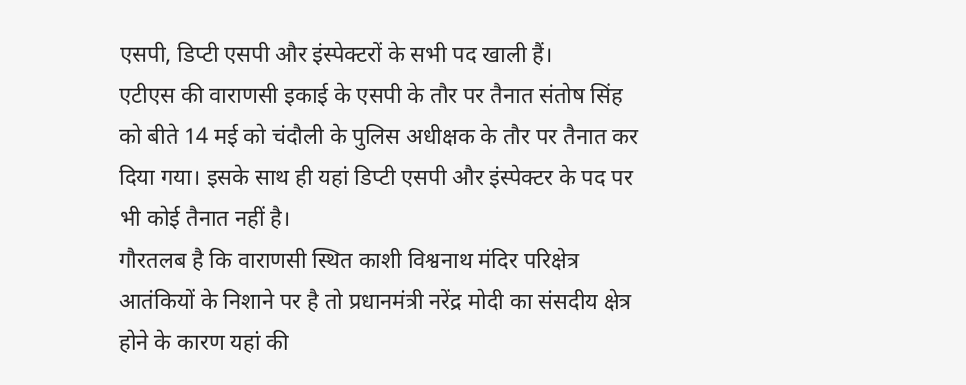एसपी, डिप्टी एसपी और इंस्पेक्टरों के सभी पद खाली हैं।
एटीएस की वाराणसी इकाई के एसपी के तौर पर तैनात संतोष सिंह को बीते 14 मई को चंदौली के पुलिस अधीक्षक के तौर पर तैनात कर दिया गया। इसके साथ ही यहां डिप्टी एसपी और इंस्पेक्टर के पद पर भी कोई तैनात नहीं है।
गौरतलब है कि वाराणसी स्थित काशी विश्वनाथ मंदिर परिक्षेत्र आतंकियों के निशाने पर है तो प्रधानमंत्री नरेंद्र मोदी का संसदीय क्षेत्र होने के कारण यहां की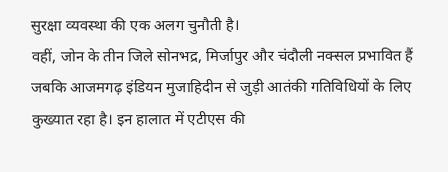सुरक्षा व्यवस्था की एक अलग चुनौती है।
वहीं, जोन के तीन जिले सोनभद्र, मिर्जापुर और चंदौली नक्सल प्रभावित हैं जबकि आजमगढ़ इंडियन मुजाहिदीन से जुड़ी आतंकी गतिविधियों के लिए कुख्यात रहा है। इन हालात में एटीएस की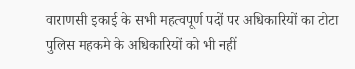वाराणसी इकाई के सभी महत्वपूर्ण पदों पर अधिकारियों का टोटा पुलिस महकमे के अधिकारियों को भी नहीं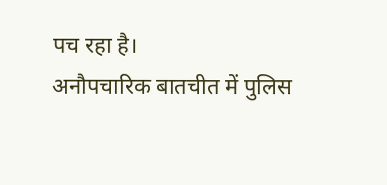पच रहा है।
अनौपचारिक बातचीत में पुलिस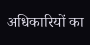अधिकारियों का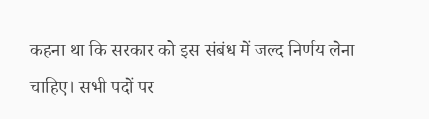कहना था कि सरकार को इस संबंध में जल्द निर्णय लेना चाहिए। सभी पदों पर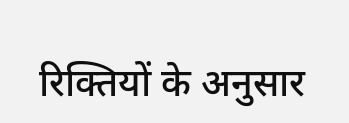रिक्तियों के अनुसार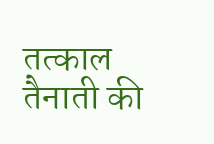तत्काल तैनाती की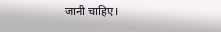जानी चाहिए।